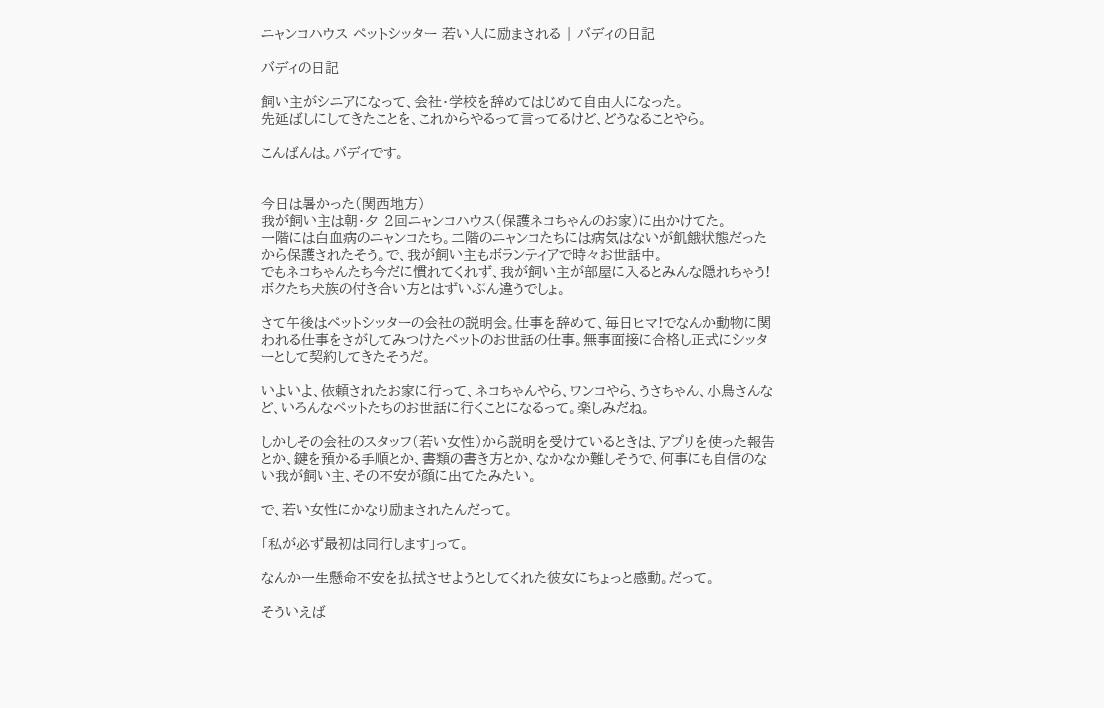ニャンコハウス ペットシッター 若い人に励まされる | バディの日記

バディの日記

飼い主がシニアになって、会社・学校を辞めてはじめて自由人になった。
先延ばしにしてきたことを、これからやるって言ってるけど、どうなることやら。

こんばんは。バディです。


今日は暑かった(関西地方)
我が飼い主は朝・夕 2回ニャンコハウス(保護ネコちゃんのお家)に出かけてた。
一階には白血病のニャンコたち。二階のニャンコたちには病気はないが飢餓状態だったから保護されたそう。で、我が飼い主もボランティアで時々お世話中。
でもネコちゃんたち今だに慣れてくれず、我が飼い主が部屋に入るとみんな隠れちゃう!ボクたち犬族の付き合い方とはずいぶん違うでしょ。

さて午後はペットシッターの会社の説明会。仕事を辞めて、毎日ヒマ!でなんか動物に関われる仕事をさがしてみつけたペットのお世話の仕事。無事面接に合格し正式にシッターとして契約してきたそうだ。

いよいよ、依頼されたお家に行って、ネコちゃんやら、ワンコやら、うさちゃん、小鳥さんなど、いろんなペットたちのお世話に行くことになるって。楽しみだね。

しかしその会社のスタッフ(若い女性)から説明を受けているときは、アプリを使った報告とか、鍵を預かる手順とか、書類の書き方とか、なかなか難しそうで、何事にも自信のない我が飼い主、その不安が顔に出てたみたい。

で、若い女性にかなり励まされたんだって。

「私が必ず最初は同行します」って。

なんか一生懸命不安を払拭させようとしてくれた彼女にちょっと感動。だって。

そういえば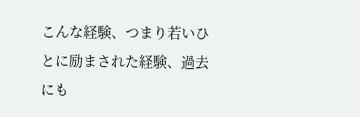こんな経験、つまり若いひとに励まされた経験、過去にも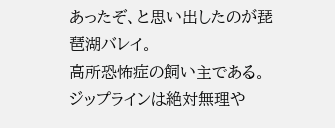あったぞ、と思い出したのが琵琶湖バレイ。
高所恐怖症の飼い主である。ジップラインは絶対無理や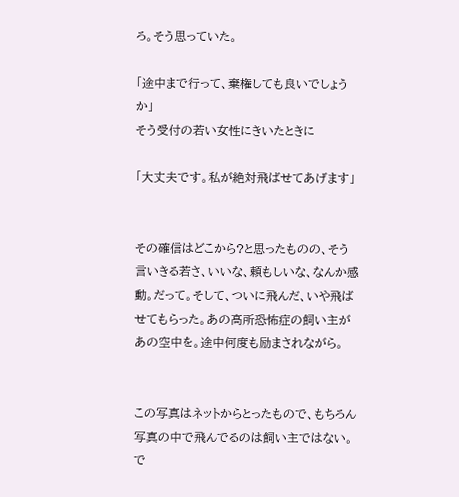ろ。そう思っていた。

「途中まで行って、棄権しても良いでしょうか」
そう受付の若い女性にきいたときに

「大丈夫です。私が絶対飛ばせてあげます」


その確信はどこから?と思ったものの、そう言いきる若さ、いいな、頼もしいな、なんか感動。だって。そして、ついに飛んだ、いや飛ばせてもらった。あの高所恐怖症の飼い主があの空中を。途中何度も励まされながら。


この写真はネットからとったもので、もちろん写真の中で飛んでるのは飼い主ではない。で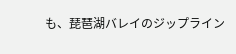も、琵琶湖バレイのジップライン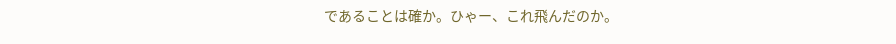であることは確か。ひゃー、これ飛んだのか。